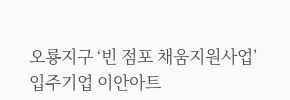오룡지구 ‘빈 점포 채움지원사업’ 입주기업 이안아트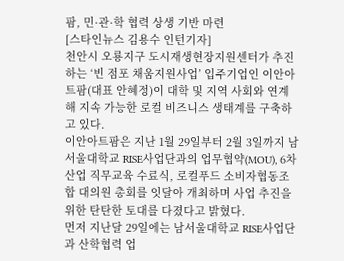팜, 민·관·학 협력 상생 기반 마련
[스타인뉴스 김용수 인턴기자]
천안시 오룡지구 도시재생현장지원센터가 추진하는 ‘빈 점포 채움지원사업’ 입주기업인 이안아트팜(대표 안혜정)이 대학 및 지역 사회와 연계해 지속 가능한 로컬 비즈니스 생태계를 구축하고 있다.
이안아트팜은 지난 1월 29일부터 2월 3일까지 남서울대학교 RISE사업단과의 업무협약(MOU), 6차산업 직무교육 수료식, 로컬푸드 소비자협동조합 대의원 총회를 잇달아 개최하며 사업 추진을 위한 탄탄한 토대를 다졌다고 밝혔다.
먼저 지난달 29일에는 남서울대학교 RISE사업단과 산학협력 업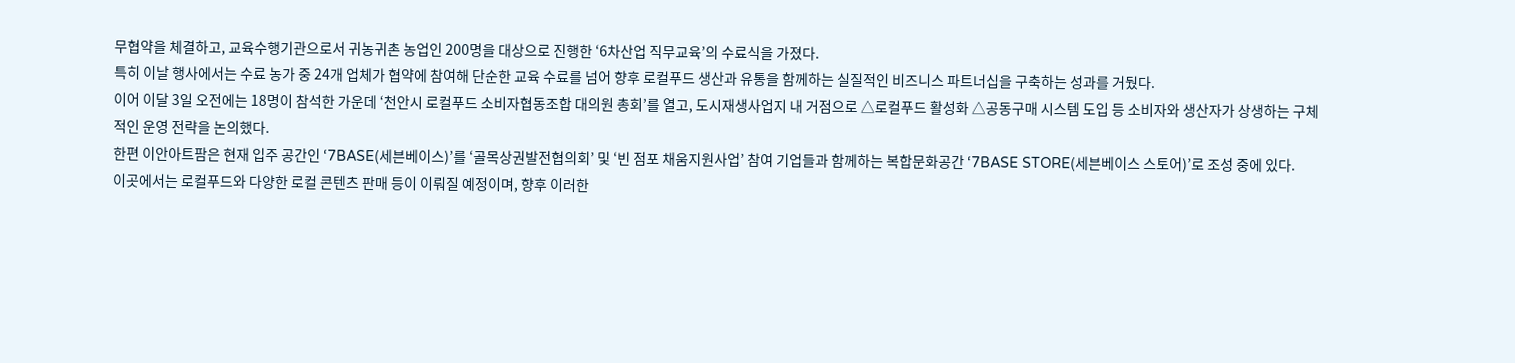무협약을 체결하고, 교육수행기관으로서 귀농귀촌 농업인 200명을 대상으로 진행한 ‘6차산업 직무교육’의 수료식을 가졌다.
특히 이날 행사에서는 수료 농가 중 24개 업체가 협약에 참여해 단순한 교육 수료를 넘어 향후 로컬푸드 생산과 유통을 함께하는 실질적인 비즈니스 파트너십을 구축하는 성과를 거뒀다.
이어 이달 3일 오전에는 18명이 참석한 가운데 ‘천안시 로컬푸드 소비자협동조합 대의원 총회’를 열고, 도시재생사업지 내 거점으로 △로컬푸드 활성화 △공동구매 시스템 도입 등 소비자와 생산자가 상생하는 구체적인 운영 전략을 논의했다.
한편 이안아트팜은 현재 입주 공간인 ‘7BASE(세븐베이스)’를 ‘골목상권발전협의회’ 및 ‘빈 점포 채움지원사업’ 참여 기업들과 함께하는 복합문화공간 ‘7BASE STORE(세븐베이스 스토어)’로 조성 중에 있다.
이곳에서는 로컬푸드와 다양한 로컬 콘텐츠 판매 등이 이뤄질 예정이며, 향후 이러한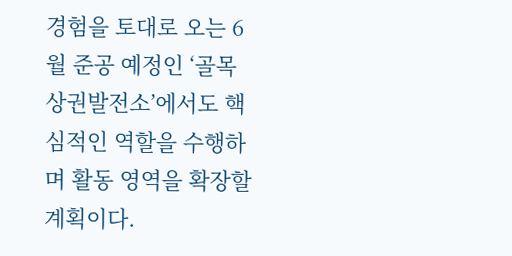경험을 토대로 오는 6월 준공 예정인 ‘골목상권발전소’에서도 핵심적인 역할을 수행하며 활동 영역을 확장할 계획이다.